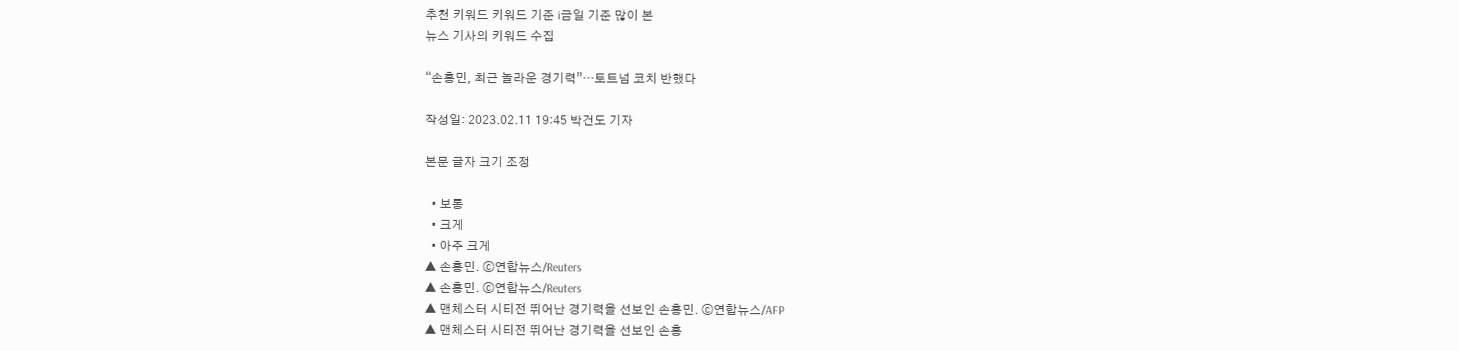추천 키워드 키워드 기준 i금일 기준 많이 본
뉴스 기사의 키워드 수집

“손흥민, 최근 놀라운 경기력”…토트넘 코치 반했다

작성일: 2023.02.11 19:45 박건도 기자

본문 글자 크기 조정

  • 보통
  • 크게
  • 아주 크게
▲ 손흥민. ⓒ연합뉴스/Reuters
▲ 손흥민. ⓒ연합뉴스/Reuters
▲ 맨체스터 시티전 뛰어난 경기력을 선보인 손흥민. ⓒ연합뉴스/AFP
▲ 맨체스터 시티전 뛰어난 경기력을 선보인 손흥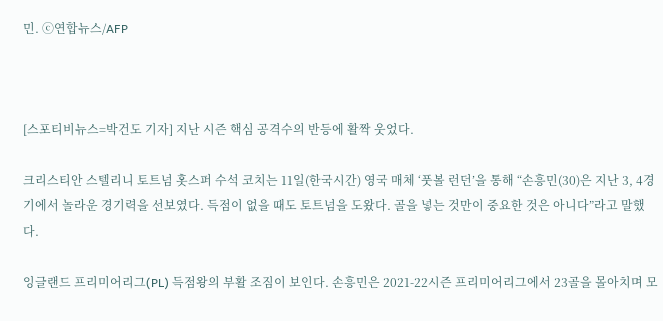민. ⓒ연합뉴스/AFP



[스포티비뉴스=박건도 기자] 지난 시즌 핵심 공격수의 반등에 활짝 웃었다.

크리스티안 스텔리니 토트넘 홋스퍼 수석 코치는 11일(한국시간) 영국 매체 ‘풋볼 런던’을 통해 “손흥민(30)은 지난 3, 4경기에서 놀라운 경기력을 선보였다. 득점이 없을 때도 토트넘을 도왔다. 골을 넣는 것만이 중요한 것은 아니다”라고 말했다.

잉글랜드 프리미어리그(PL) 득점왕의 부활 조짐이 보인다. 손흥민은 2021-22시즌 프리미어리그에서 23골을 몰아치며 모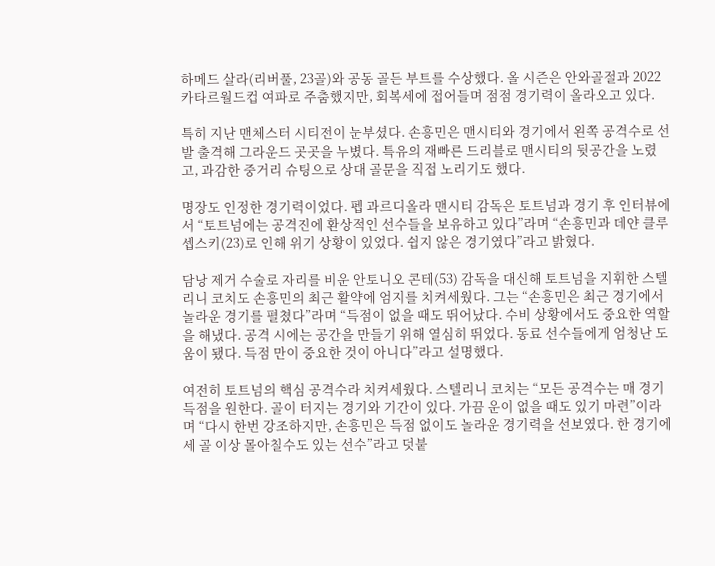하메드 살라(리버풀, 23골)와 공동 골든 부트를 수상했다. 올 시즌은 안와골절과 2022 카타르월드컵 여파로 주춤했지만, 회복세에 접어들며 점점 경기력이 올라오고 있다.

특히 지난 맨체스터 시티전이 눈부셨다. 손흥민은 맨시티와 경기에서 왼쪽 공격수로 선발 출격해 그라운드 곳곳을 누볐다. 특유의 재빠른 드리블로 맨시티의 뒷공간을 노렸고, 과감한 중거리 슈팅으로 상대 골문을 직접 노리기도 했다.

명장도 인정한 경기력이었다. 펩 과르디올라 맨시티 감독은 토트넘과 경기 후 인터뷰에서 “토트넘에는 공격진에 환상적인 선수들을 보유하고 있다”라며 “손흥민과 데얀 클루셉스키(23)로 인해 위기 상황이 있었다. 쉽지 않은 경기였다”라고 밝혔다.

담낭 제거 수술로 자리를 비운 안토니오 콘테(53) 감독을 대신해 토트넘을 지휘한 스텔리니 코치도 손흥민의 최근 활약에 엄지를 치켜세웠다. 그는 “손흥민은 최근 경기에서 놀라운 경기를 펼쳤다”라며 “득점이 없을 때도 뛰어났다. 수비 상황에서도 중요한 역할을 해냈다. 공격 시에는 공간을 만들기 위해 열심히 뛰었다. 동료 선수들에게 엄청난 도움이 됐다. 득점 만이 중요한 것이 아니다”라고 설명했다.

여전히 토트넘의 핵심 공격수라 치켜세웠다. 스텔리니 코치는 “모든 공격수는 매 경기 득점을 원한다. 골이 터지는 경기와 기간이 있다. 가끔 운이 없을 때도 있기 마련”이라며 “다시 한번 강조하지만, 손흥민은 득점 없이도 놀라운 경기력을 선보였다. 한 경기에 세 골 이상 몰아칠수도 있는 선수”라고 덧붙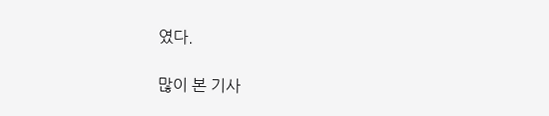였다.

많이 본 기사